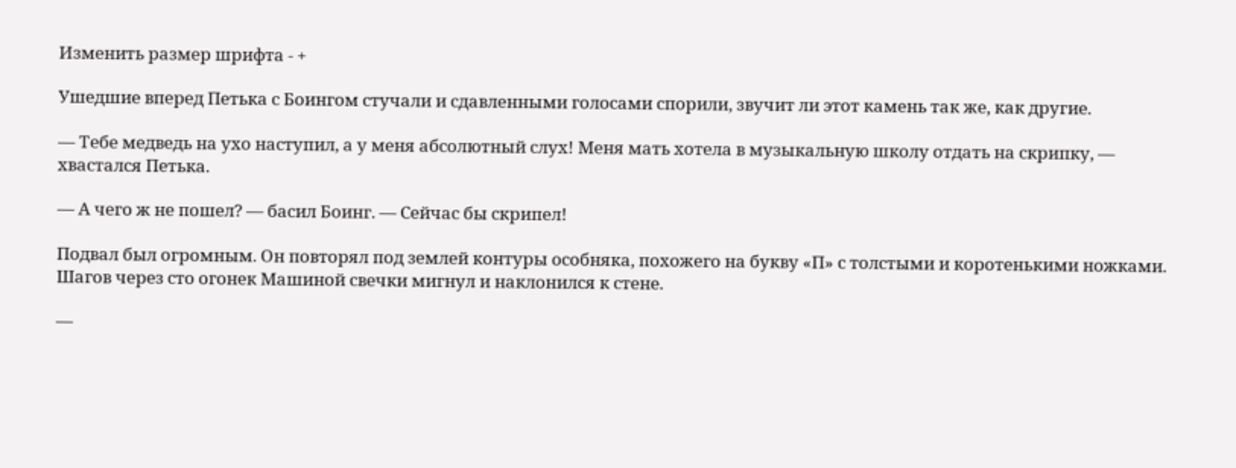Изменить размер шрифта - +

Ушедшие вперед Петька с Боингом стучали и сдавленными голосами спорили, звучит ли этот камень так же, как другие.

— Тебе медведь на ухо наступил, а у меня абсолютный слух! Меня мать хотела в музыкальную школу отдать на скрипку, — хвастался Петька.

— А чего ж не пошел? — басил Боинг. — Сейчас бы скрипел!

Подвал был огромным. Он повторял под землей контуры особняка, похожего на букву «П» с толстыми и коротенькими ножками. Шагов через сто огонек Машиной свечки мигнул и наклонился к стене.

—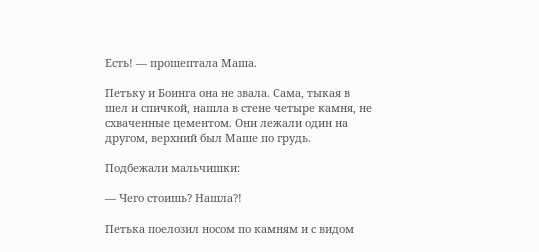Есть! — прошептала Маша.

Петьку и Боинга она не звала. Сама, тыкая в шел и спичкой, нашла в стене четыре камня, не схваченные цементом. Они лежали один на другом, верхний был Маше по грудь.

Подбежали мальчишки:

— Чего стоишь? Нашла?!

Петька поелозил носом по камням и с видом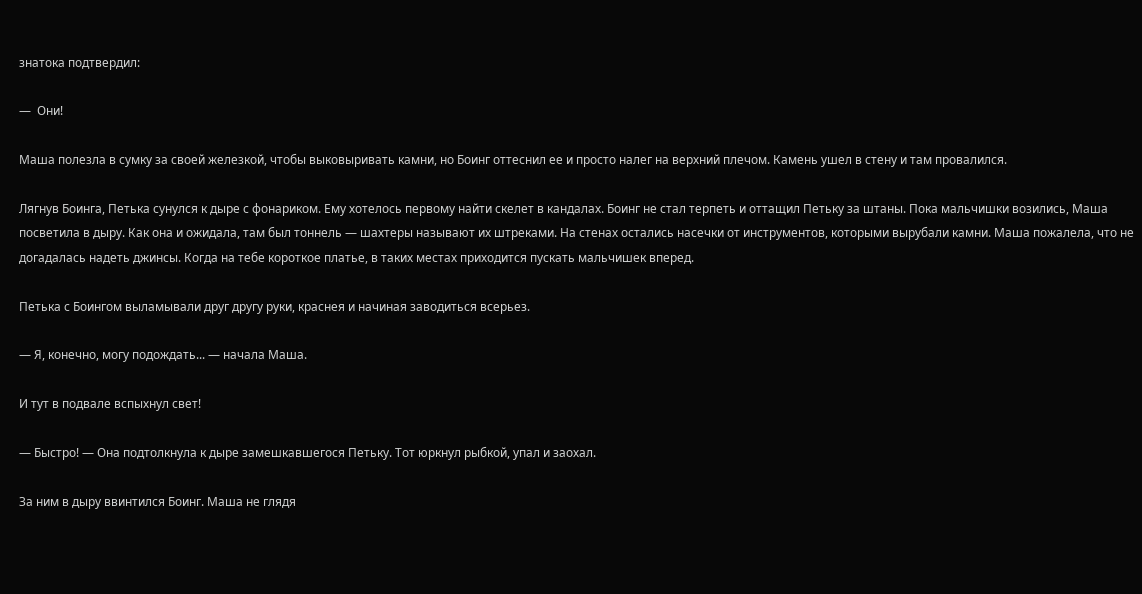знатока подтвердил:

—  Они!

Маша полезла в сумку за своей железкой, чтобы выковыривать камни, но Боинг оттеснил ее и просто налег на верхний плечом. Камень ушел в стену и там провалился.

Лягнув Боинга, Петька сунулся к дыре с фонариком. Ему хотелось первому найти скелет в кандалах. Боинг не стал терпеть и оттащил Петьку за штаны. Пока мальчишки возились, Маша посветила в дыру. Как она и ожидала, там был тоннель — шахтеры называют их штреками. На стенах остались насечки от инструментов, которыми вырубали камни. Маша пожалела, что не догадалась надеть джинсы. Когда на тебе короткое платье, в таких местах приходится пускать мальчишек вперед.

Петька с Боингом выламывали друг другу руки, краснея и начиная заводиться всерьез.

— Я, конечно, могу подождать... — начала Маша.

И тут в подвале вспыхнул свет!

— Быстро! — Она подтолкнула к дыре замешкавшегося Петьку. Тот юркнул рыбкой, упал и заохал.

За ним в дыру ввинтился Боинг. Маша не глядя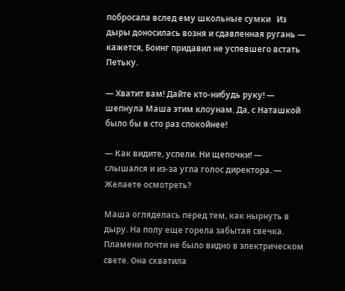побросала вслед ему школьные сумки   Из дыры доносилась возня и сдавленная ругань — кажется, Боинг придавил не успевшего встать Петьку.

— Хватит вам! Дайте кто-нибудь руку! — шепнула Маша этим клоунам. Да, с Наташкой было бы в сто раз спокойнее!

— Как видите, успели. Ни щепочки! — слышался и из-за угла голос директора. — Желаете осмотреть?

Маша огляделась перед тем, как нырнуть в дыру. На полу еще горела забытая свечка. Пламени почти не было видно в электрическом свете. Она схватила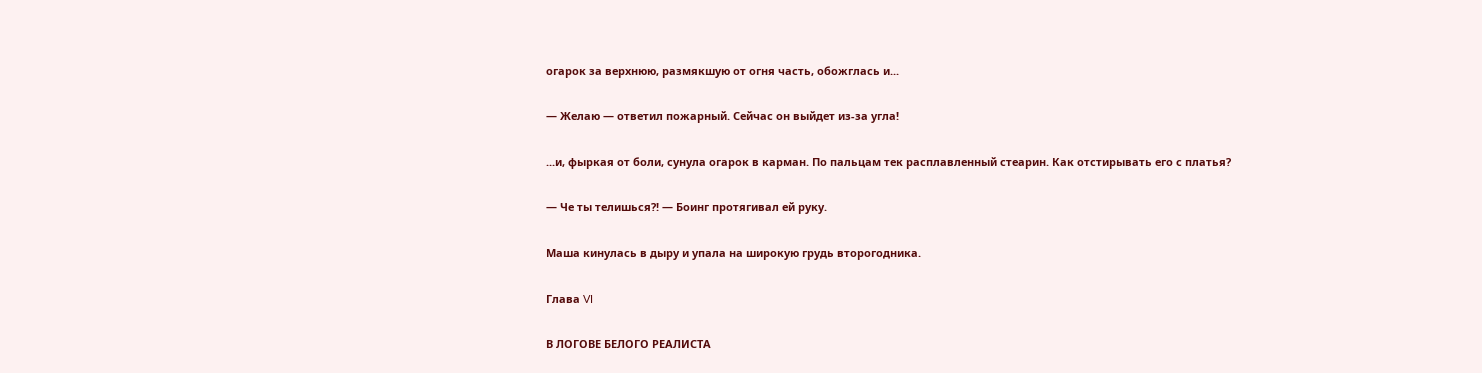огарок за верхнюю, размякшую от огня часть, обожглась и...

— Желаю — ответил пожарный. Сейчас он выйдет из-за угла!

...и, фыркая от боли, сунула огарок в карман. По пальцам тек расплавленный стеарин. Как отстирывать его с платья?

— Че ты телишься?! — Боинг протягивал ей руку.

Маша кинулась в дыру и упала на широкую грудь второгодника.

Глава VI

В ЛОГОВЕ БЕЛОГО РЕАЛИСТА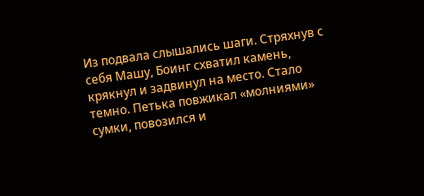Из подвала слышались шаги. Стряхнув с себя Машу, Боинг схватил камень, крякнул и задвинул на место. Стало темно. Петька повжикал «молниями» сумки, повозился и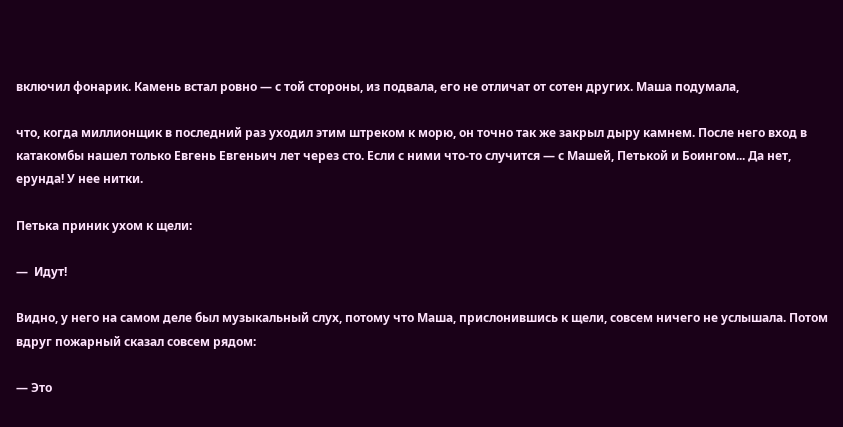включил фонарик. Камень встал ровно — с той стороны, из подвала, его не отличат от сотен других. Маша подумала,

что, когда миллионщик в последний раз уходил этим штреком к морю, он точно так же закрыл дыру камнем. После него вход в катакомбы нашел только Евгень Евгеньич лет через сто. Если с ними что-то случится — с Машей, Петькой и Боингом... Да нет, ерунда! У нее нитки.

Петька приник ухом к щели:

—  Идут!

Видно, у него на самом деле был музыкальный слух, потому что Маша, прислонившись к щели, совсем ничего не услышала. Потом вдруг пожарный сказал совсем рядом:

— Это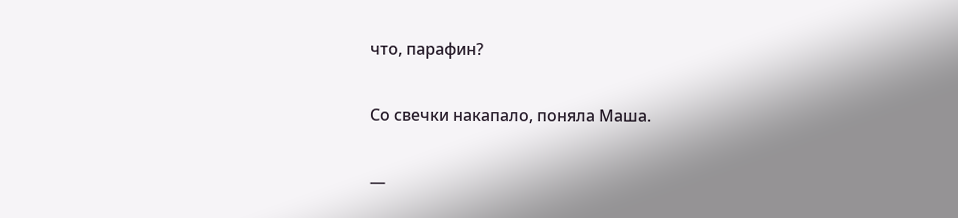что, парафин?

Со свечки накапало, поняла Маша.

—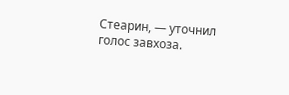Стеарин, — уточнил голос завхоза.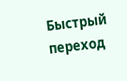Быстрый переход